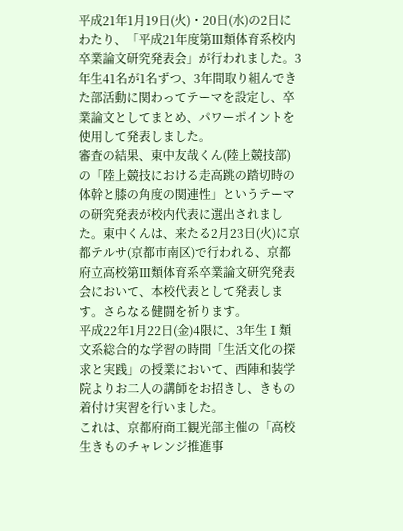平成21年1月19日(火)・20日(水)の2日にわたり、「平成21年度第Ⅲ類体育系校内卒業論文研究発表会」が行われました。3年生41名が1名ずつ、3年間取り組んできた部活動に関わってテーマを設定し、卒業論文としてまとめ、パワーポイントを使用して発表しました。
審査の結果、東中友哉くん(陸上競技部)の「陸上競技における走高跳の踏切時の体幹と膝の角度の関連性」というテーマの研究発表が校内代表に選出されました。東中くんは、来たる2月23日(火)に京都テルサ(京都市南区)で行われる、京都府立高校第Ⅲ類体育系卒業論文研究発表会において、本校代表として発表します。さらなる健闘を祈ります。
平成22年1月22日(金)4限に、3年生Ⅰ類文系総合的な学習の時間「生活文化の探求と実践」の授業において、西陣和装学院よりお二人の講師をお招きし、きもの着付け実習を行いました。
これは、京都府商工観光部主催の「高校生きものチャレンジ推進事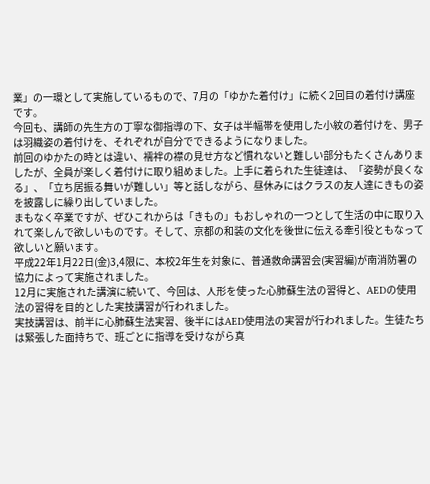業」の一環として実施しているもので、7月の「ゆかた着付け」に続く2回目の着付け講座です。
今回も、講師の先生方の丁寧な御指導の下、女子は半幅帯を使用した小紋の着付けを、男子は羽織姿の着付けを、それぞれが自分でできるようになりました。
前回のゆかたの時とは違い、襦袢の襟の見せ方など慣れないと難しい部分もたくさんありましたが、全員が楽しく着付けに取り組めました。上手に着られた生徒達は、「姿勢が良くなる」、「立ち居振る舞いが難しい」等と話しながら、昼休みにはクラスの友人達にきもの姿を披露しに繰り出していました。
まもなく卒業ですが、ぜひこれからは「きもの」もおしゃれの一つとして生活の中に取り入れて楽しんで欲しいものです。そして、京都の和装の文化を後世に伝える牽引役ともなって欲しいと願います。
平成22年1月22日(金)3,4限に、本校2年生を対象に、普通救命講習会(実習編)が南消防署の協力によって実施されました。
12月に実施された講演に続いて、今回は、人形を使った心肺蘇生法の習得と、AEDの使用法の習得を目的とした実技講習が行われました。
実技講習は、前半に心肺蘇生法実習、後半にはAED使用法の実習が行われました。生徒たちは緊張した面持ちで、班ごとに指導を受けながら真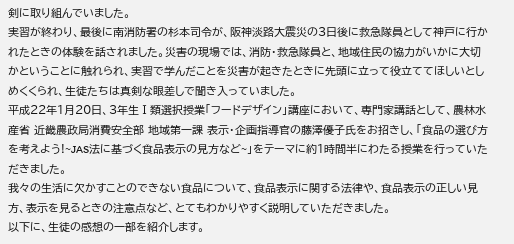剣に取り組んでいました。
実習が終わり、最後に南消防署の杉本司令が、阪神淡路大震災の3日後に救急隊員として神戸に行かれたときの体験を話されました。災害の現場では、消防・救急隊員と、地域住民の協力がいかに大切かということに触れられ、実習で学んだことを災害が起きたときに先頭に立って役立ててほしいとしめくくられ、生徒たちは真剣な眼差しで聞き入っていました。
平成22年1月20日、3年生Ⅰ類選択授業「フードデザイン」講座において、専門家講話として、農林水産省 近畿農政局消費安全部 地域第一課 表示・企画指導官の藤澤優子氏をお招きし、「食品の選び方を考えよう!~JAS法に基づく食品表示の見方など~」をテーマに約1時間半にわたる授業を行っていただきました。
我々の生活に欠かすことのできない食品について、食品表示に関する法律や、食品表示の正しい見方、表示を見るときの注意点など、とてもわかりやすく説明していただきました。
以下に、生徒の感想の一部を紹介します。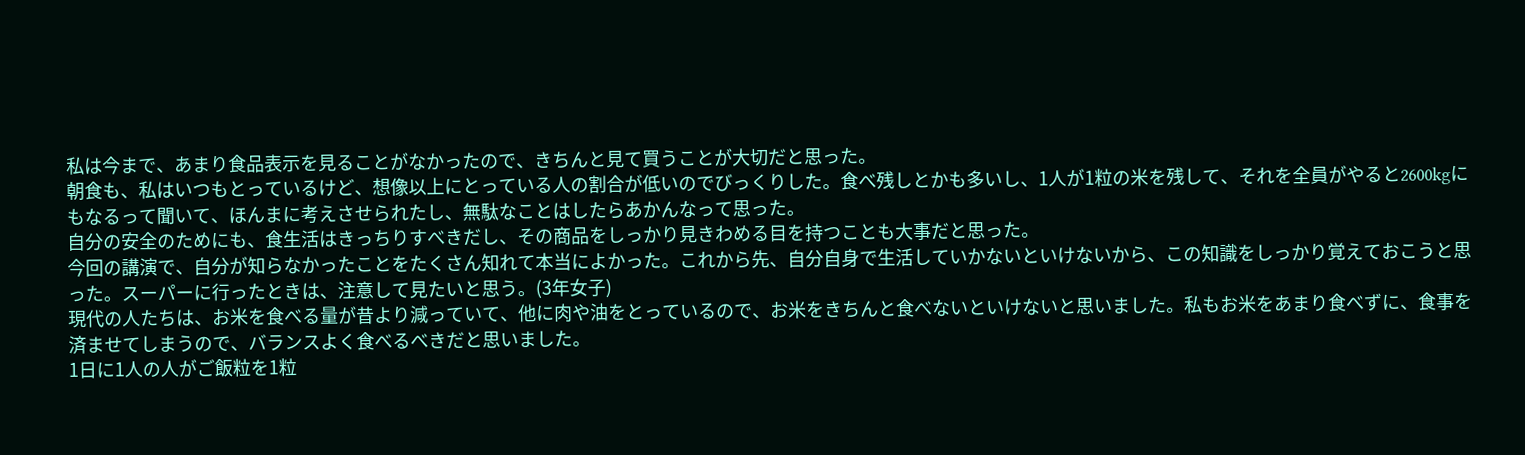私は今まで、あまり食品表示を見ることがなかったので、きちんと見て買うことが大切だと思った。
朝食も、私はいつもとっているけど、想像以上にとっている人の割合が低いのでびっくりした。食べ残しとかも多いし、1人が1粒の米を残して、それを全員がやると2600kgにもなるって聞いて、ほんまに考えさせられたし、無駄なことはしたらあかんなって思った。
自分の安全のためにも、食生活はきっちりすべきだし、その商品をしっかり見きわめる目を持つことも大事だと思った。
今回の講演で、自分が知らなかったことをたくさん知れて本当によかった。これから先、自分自身で生活していかないといけないから、この知識をしっかり覚えておこうと思った。スーパーに行ったときは、注意して見たいと思う。(3年女子)
現代の人たちは、お米を食べる量が昔より減っていて、他に肉や油をとっているので、お米をきちんと食べないといけないと思いました。私もお米をあまり食べずに、食事を済ませてしまうので、バランスよく食べるべきだと思いました。
1日に1人の人がご飯粒を1粒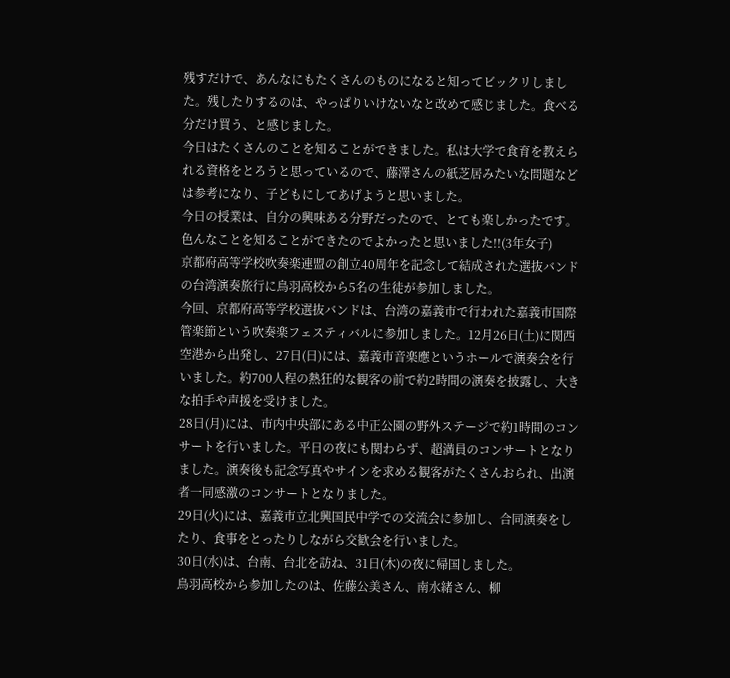残すだけで、あんなにもたくさんのものになると知ってビックリしました。残したりするのは、やっぱりいけないなと改めて感じました。食べる分だけ買う、と感じました。
今日はたくさんのことを知ることができました。私は大学で食育を教えられる資格をとろうと思っているので、藤澤さんの紙芝居みたいな問題などは参考になり、子どもにしてあげようと思いました。
今日の授業は、自分の興味ある分野だったので、とても楽しかったです。色んなことを知ることができたのでよかったと思いました!!(3年女子)
京都府高等学校吹奏楽連盟の創立40周年を記念して結成された選抜バンドの台湾演奏旅行に鳥羽高校から5名の生徒が参加しました。
今回、京都府高等学校選抜バンドは、台湾の嘉義市で行われた嘉義市国際管楽節という吹奏楽フェスティバルに参加しました。12月26日(土)に関西空港から出発し、27日(日)には、嘉義市音楽應というホールで演奏会を行いました。約700人程の熱狂的な観客の前で約2時間の演奏を披露し、大きな拍手や声援を受けました。
28日(月)には、市内中央部にある中正公園の野外ステージで約1時間のコンサートを行いました。平日の夜にも関わらず、超満員のコンサートとなりました。演奏後も記念写真やサインを求める観客がたくさんおられ、出演者一同感激のコンサートとなりました。
29日(火)には、嘉義市立北興国民中学での交流会に参加し、合同演奏をしたり、食事をとったりしながら交歓会を行いました。
30日(水)は、台南、台北を訪ね、31日(木)の夜に帰国しました。
鳥羽高校から参加したのは、佐藤公美さん、南水緒さん、柳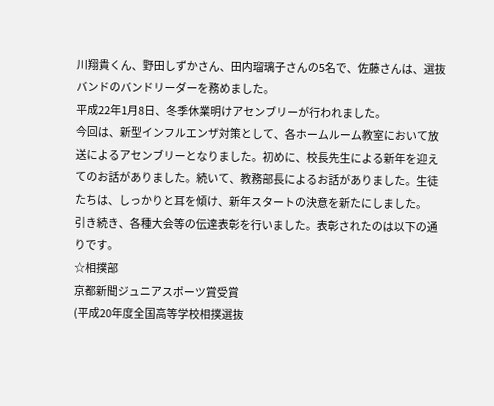川翔貴くん、野田しずかさん、田内瑠璃子さんの5名で、佐藤さんは、選抜バンドのバンドリーダーを務めました。
平成22年1月8日、冬季休業明けアセンブリーが行われました。
今回は、新型インフルエンザ対策として、各ホームルーム教室において放送によるアセンブリーとなりました。初めに、校長先生による新年を迎えてのお話がありました。続いて、教務部長によるお話がありました。生徒たちは、しっかりと耳を傾け、新年スタートの決意を新たにしました。
引き続き、各種大会等の伝達表彰を行いました。表彰されたのは以下の通りです。
☆相撲部
京都新聞ジュニアスポーツ賞受賞
(平成20年度全国高等学校相撲選抜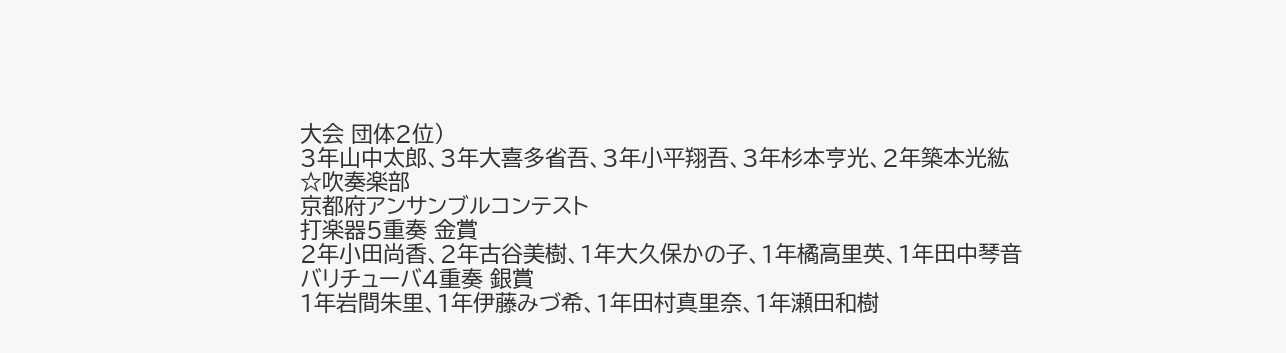大会 団体2位)
3年山中太郎、3年大喜多省吾、3年小平翔吾、3年杉本亨光、2年築本光紘
☆吹奏楽部
京都府アンサンブルコンテスト
打楽器5重奏 金賞
2年小田尚香、2年古谷美樹、1年大久保かの子、1年橘高里英、1年田中琴音
バリチューバ4重奏 銀賞
1年岩間朱里、1年伊藤みづ希、1年田村真里奈、1年瀬田和樹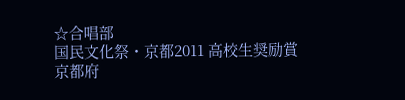☆合唱部
国民文化祭・京都2011 高校生奨励賞
京都府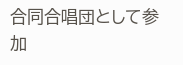合同合唱団として参加